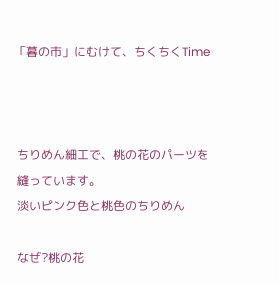「暮の市」にむけて、ちくちくTime



 ちりめん細工で、桃の花のパーツを
 縫っています。
 淡いピンク色と桃色のちりめん

 なぜ?桃の花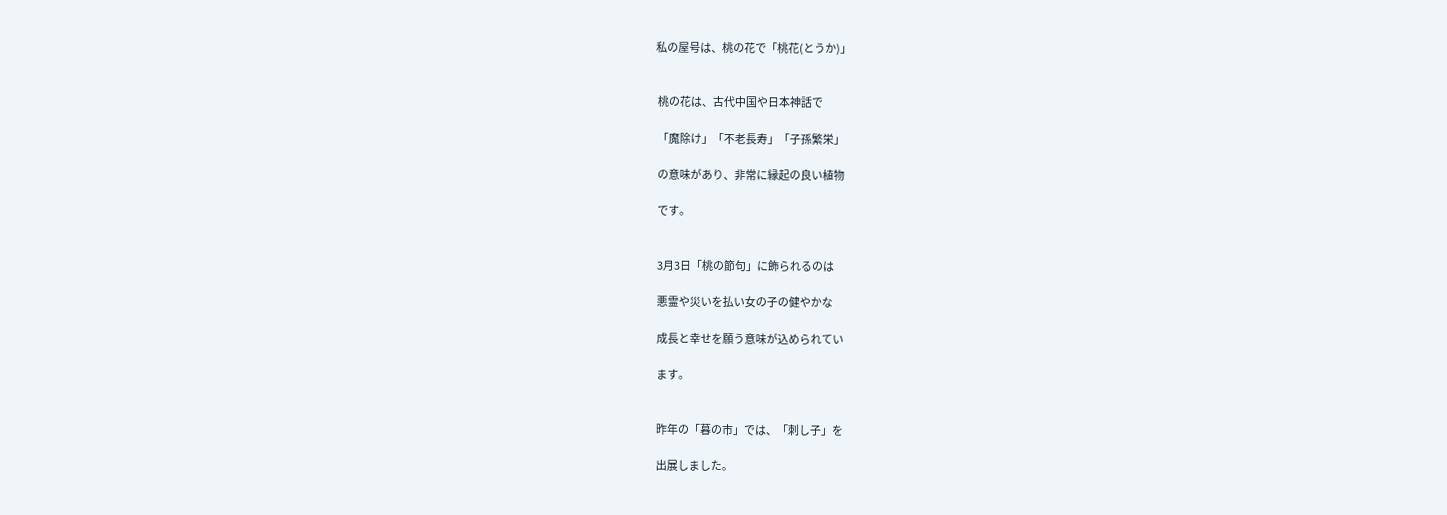私の屋号は、桃の花で「桃花(とうか)」


 桃の花は、古代中国や日本神話で

 「魔除け」「不老長寿」「子孫繁栄」

 の意味があり、非常に縁起の良い植物

 です。


 3月3日「桃の節句」に飾られるのは

 悪霊や災いを払い女の子の健やかな

 成長と幸せを願う意味が込められてい

 ます。


 昨年の「暮の市」では、「刺し子」を

 出展しました。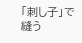「刺し子」で縫う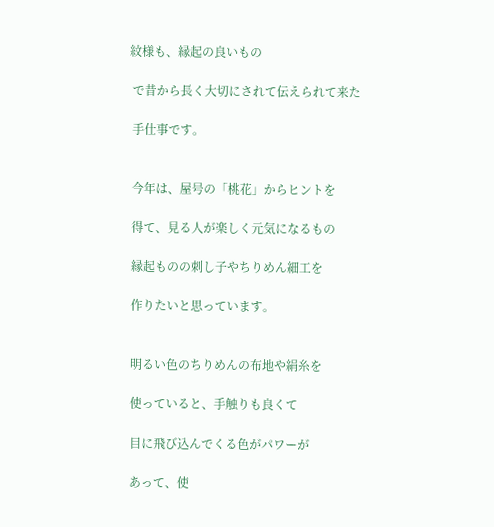紋様も、縁起の良いもの

 で昔から長く大切にされて伝えられて来た

 手仕事です。


 今年は、屋号の「桃花」からヒントを

 得て、見る人が楽しく元気になるもの

 縁起ものの刺し子やちりめん細工を

 作りたいと思っています。


 明るい色のちりめんの布地や絹糸を

 使っていると、手触りも良くて

 目に飛び込んでくる色がパワーが

 あって、使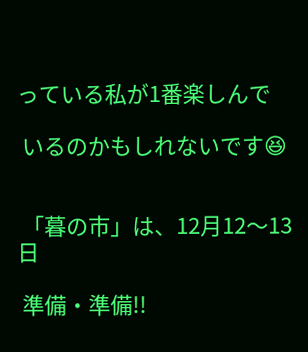っている私が1番楽しんで

 いるのかもしれないです😆


 「暮の市」は、12月12〜13日

 準備・準備!!